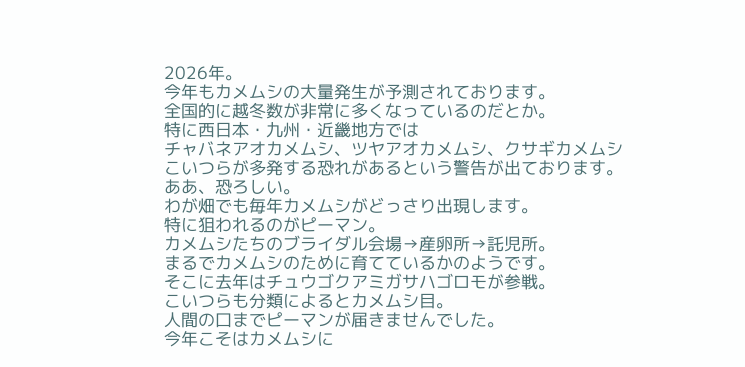2026年。
今年もカメムシの大量発生が予測されております。
全国的に越冬数が非常に多くなっているのだとか。
特に西日本・九州・近畿地方では
チャバネアオカメムシ、ツヤアオカメムシ、クサギカメムシ
こいつらが多発する恐れがあるという警告が出ております。
ああ、恐ろしい。
わが畑でも毎年カメムシがどっさり出現します。
特に狙われるのがピーマン。
カメムシたちのブライダル会場→産卵所→託児所。
まるでカメムシのために育てているかのようです。
そこに去年はチュウゴクアミガサハゴロモが参戦。
こいつらも分類によるとカメムシ目。
人間の口までピーマンが届きませんでした。
今年こそはカメムシに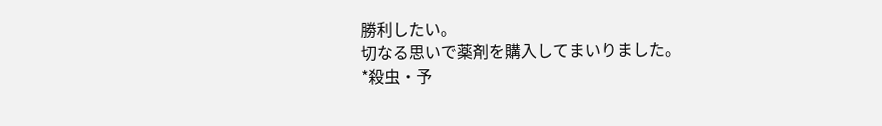勝利したい。
切なる思いで薬剤を購入してまいりました。
*殺虫・予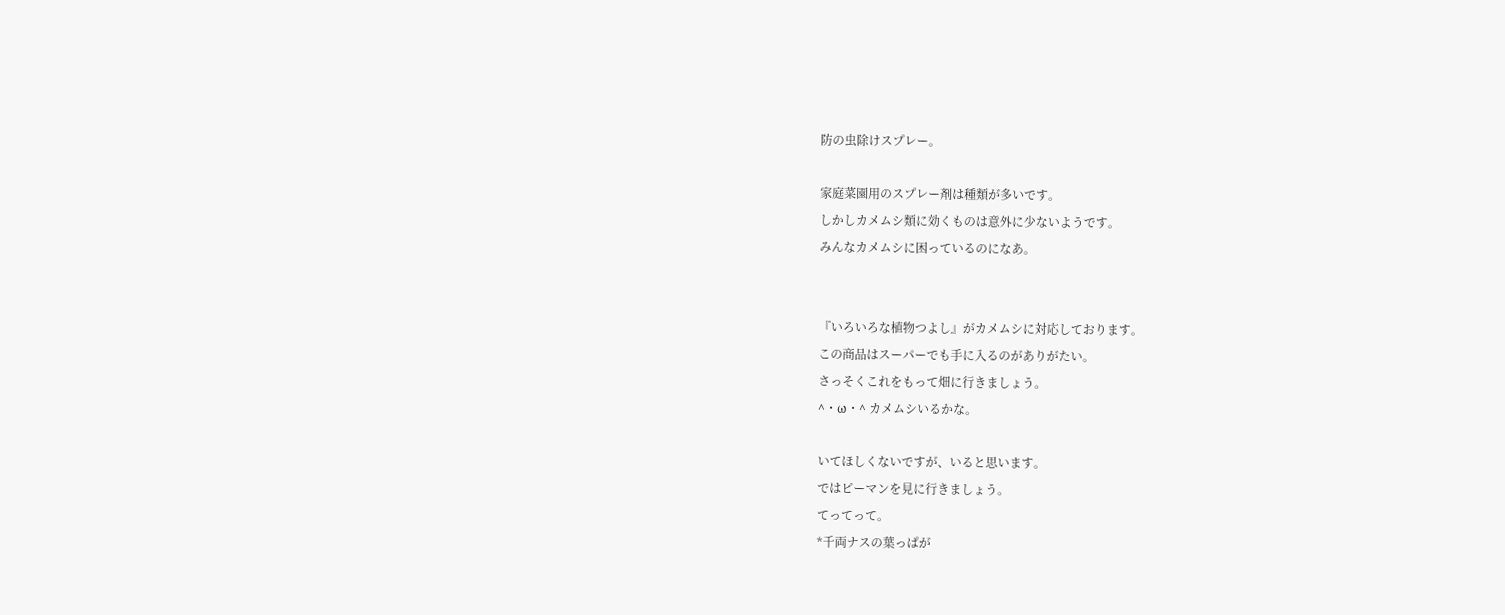防の虫除けスプレー。

家庭菜園用のスプレー剤は種類が多いです。
しかしカメムシ類に効くものは意外に少ないようです。
みんなカメムシに困っているのになあ。


『いろいろな植物つよし』がカメムシに対応しております。
この商品はスーパーでも手に入るのがありがたい。
さっそくこれをもって畑に行きましょう。
^・ω・^ カメムシいるかな。

いてほしくないですが、いると思います。
ではピーマンを見に行きましょう。
てってって。
*千両ナスの葉っぱが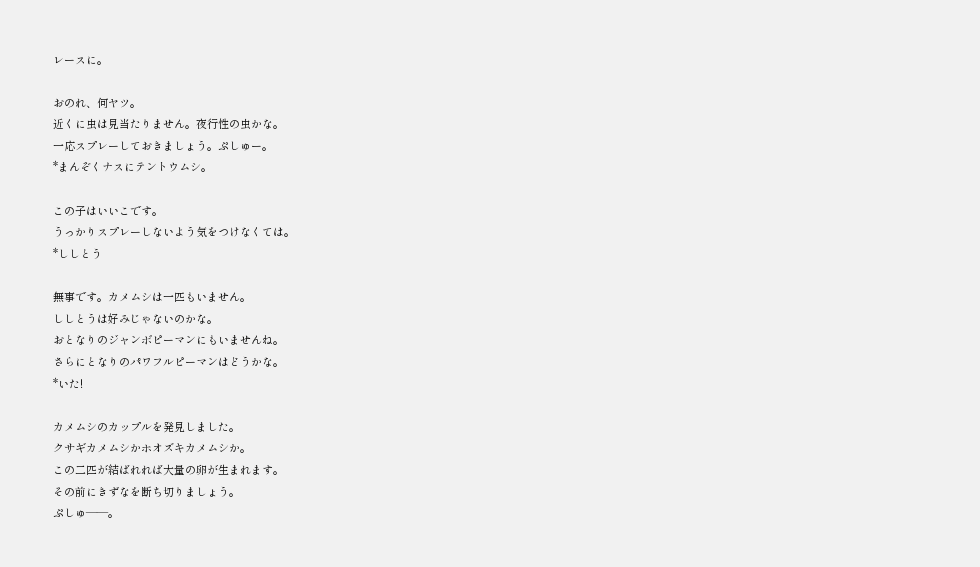レースに。

おのれ、何ヤツ。
近くに虫は見当たりません。夜行性の虫かな。
一応スプレーしておきましょう。ぷしゅー。
*まんぞくナスにテントウムシ。

この子はいいこです。
うっかりスプレーしないよう気をつけなくては。
*ししとう

無事です。カメムシは一匹もいません。
ししとうは好みじゃないのかな。
おとなりのジャンボピーマンにもいませんね。
さらにとなりのパワフルピーマンはどうかな。
*いた!

カメムシのカップルを発見しました。
クサギカメムシかホオズキカメムシか。
この二匹が結ばれれば大量の卵が生まれます。
その前にきずなを断ち切りましょう。
ぷしゅ—―。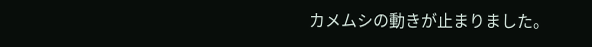カメムシの動きが止まりました。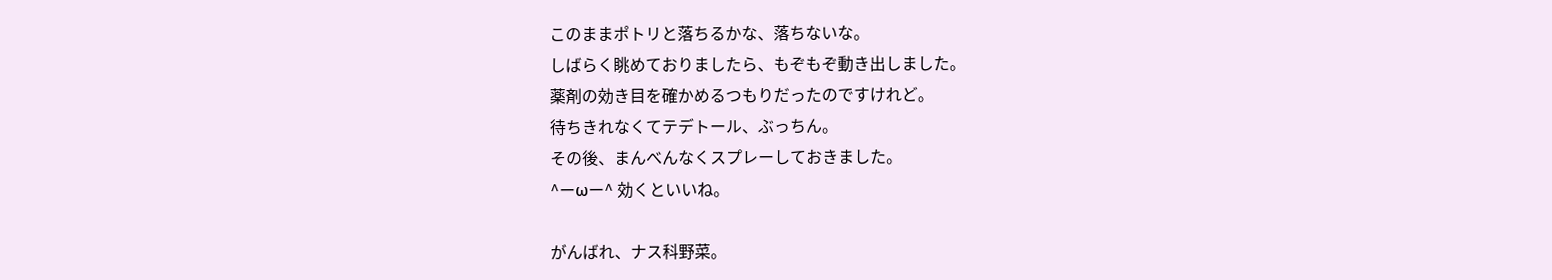このままポトリと落ちるかな、落ちないな。
しばらく眺めておりましたら、もぞもぞ動き出しました。
薬剤の効き目を確かめるつもりだったのですけれど。
待ちきれなくてテデトール、ぶっちん。
その後、まんべんなくスプレーしておきました。
^ーωー^ 効くといいね。

がんばれ、ナス科野菜。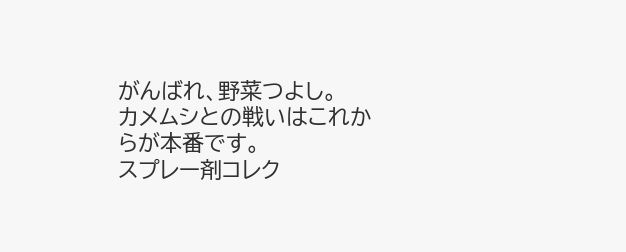がんばれ、野菜つよし。
カメムシとの戦いはこれからが本番です。
スプレー剤コレク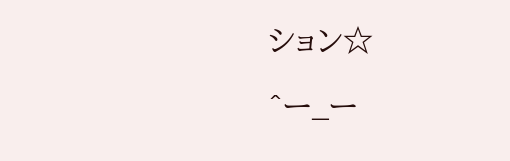ション☆

^ー_ー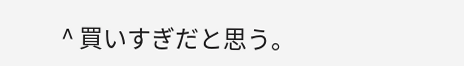^ 買いすぎだと思う。